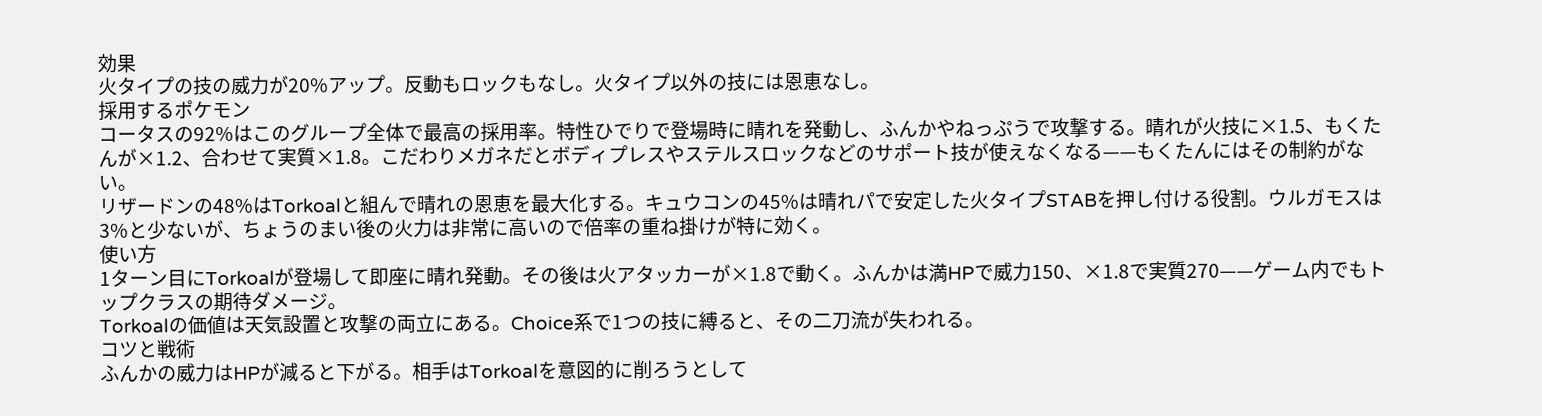効果
火タイプの技の威力が20%アップ。反動もロックもなし。火タイプ以外の技には恩恵なし。
採用するポケモン
コータスの92%はこのグループ全体で最高の採用率。特性ひでりで登場時に晴れを発動し、ふんかやねっぷうで攻撃する。晴れが火技に×1.5、もくたんが×1.2、合わせて実質×1.8。こだわりメガネだとボディプレスやステルスロックなどのサポート技が使えなくなる——もくたんにはその制約がない。
リザードンの48%はTorkoalと組んで晴れの恩恵を最大化する。キュウコンの45%は晴れパで安定した火タイプSTABを押し付ける役割。ウルガモスは3%と少ないが、ちょうのまい後の火力は非常に高いので倍率の重ね掛けが特に効く。
使い方
1ターン目にTorkoalが登場して即座に晴れ発動。その後は火アタッカーが×1.8で動く。ふんかは満HPで威力150、×1.8で実質270——ゲーム内でもトップクラスの期待ダメージ。
Torkoalの価値は天気設置と攻撃の両立にある。Choice系で1つの技に縛ると、その二刀流が失われる。
コツと戦術
ふんかの威力はHPが減ると下がる。相手はTorkoalを意図的に削ろうとして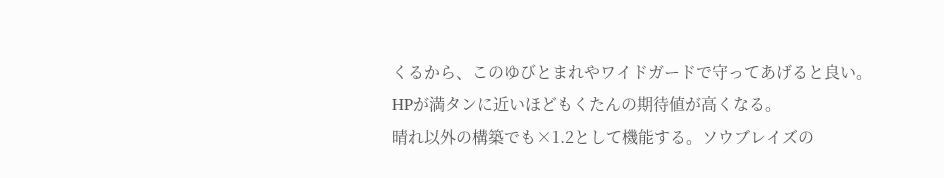くるから、このゆびとまれやワイドガードで守ってあげると良い。HPが満タンに近いほどもくたんの期待値が高くなる。
晴れ以外の構築でも×1.2として機能する。ソウブレイズの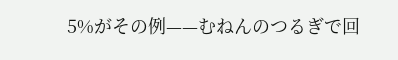5%がその例——むねんのつるぎで回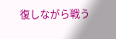復しながら戦う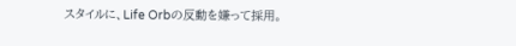スタイルに、Life Orbの反動を嫌って採用。